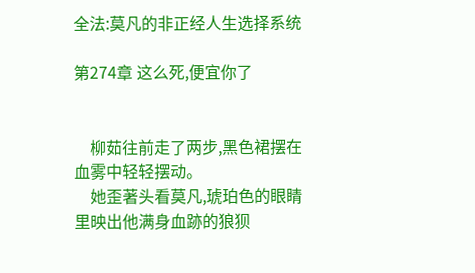全法:莫凡的非正经人生选择系统

第274章 这么死,便宜你了


    柳茹往前走了两步,黑色裙摆在血雾中轻轻摆动。
    她歪著头看莫凡,琥珀色的眼睛里映出他满身血跡的狼狈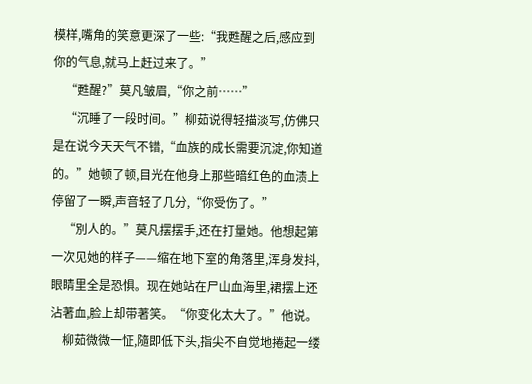模样,嘴角的笑意更深了一些:“我甦醒之后,感应到你的气息,就马上赶过来了。”
    “甦醒?”莫凡皱眉,“你之前……”
    “沉睡了一段时间。”柳茹说得轻描淡写,仿佛只是在说今天天气不错,“血族的成长需要沉淀,你知道的。”她顿了顿,目光在他身上那些暗红色的血渍上停留了一瞬,声音轻了几分,“你受伤了。”
    “別人的。”莫凡摆摆手,还在打量她。他想起第一次见她的样子——缩在地下室的角落里,浑身发抖,眼睛里全是恐惧。现在她站在尸山血海里,裙摆上还沾著血,脸上却带著笑。“你变化太大了。”他说。
    柳茹微微一怔,隨即低下头,指尖不自觉地捲起一缕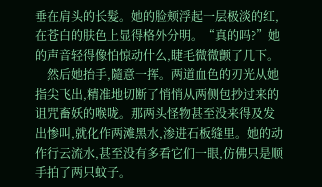垂在肩头的长髮。她的脸颊浮起一层极淡的红,在苍白的肤色上显得格外分明。“真的吗?”她的声音轻得像怕惊动什么,睫毛微微颤了几下。
    然后她抬手,隨意一挥。两道血色的刃光从她指尖飞出,精准地切断了悄悄从两侧包抄过来的诅咒畜妖的喉咙。那两头怪物甚至没来得及发出惨叫,就化作两滩黑水,渗进石板缝里。她的动作行云流水,甚至没有多看它们一眼,仿佛只是顺手拍了两只蚊子。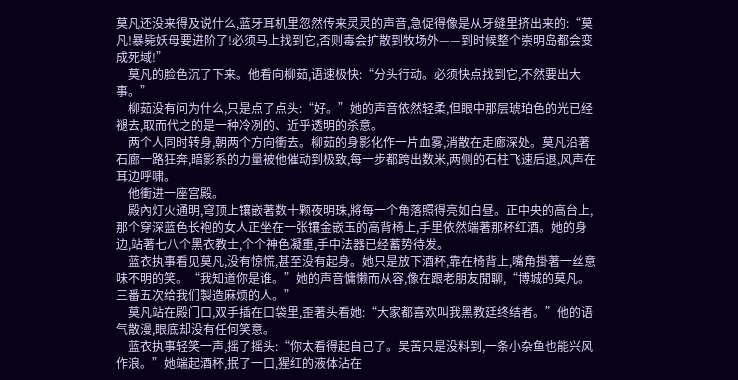莫凡还没来得及说什么,蓝牙耳机里忽然传来灵灵的声音,急促得像是从牙缝里挤出来的:“莫凡!暴毙妖母要进阶了!必须马上找到它,否则毒会扩散到牧场外——到时候整个崇明岛都会变成死域!”
    莫凡的脸色沉了下来。他看向柳茹,语速极快:“分头行动。必须快点找到它,不然要出大事。”
    柳茹没有问为什么,只是点了点头:“好。”她的声音依然轻柔,但眼中那层琥珀色的光已经褪去,取而代之的是一种冷冽的、近乎透明的杀意。
    两个人同时转身,朝两个方向衝去。柳茹的身影化作一片血雾,消散在走廊深处。莫凡沿著石廊一路狂奔,暗影系的力量被他催动到极致,每一步都跨出数米,两侧的石柱飞速后退,风声在耳边呼啸。
    他衝进一座宫殿。
    殿內灯火通明,穹顶上镶嵌著数十颗夜明珠,將每一个角落照得亮如白昼。正中央的高台上,那个穿深蓝色长袍的女人正坐在一张镶金嵌玉的高背椅上,手里依然端著那杯红酒。她的身边,站著七八个黑衣教士,个个神色凝重,手中法器已经蓄势待发。
    蓝衣执事看见莫凡,没有惊慌,甚至没有起身。她只是放下酒杯,靠在椅背上,嘴角掛著一丝意味不明的笑。“我知道你是谁。”她的声音慵懒而从容,像在跟老朋友閒聊,“博城的莫凡。三番五次给我们製造麻烦的人。”
    莫凡站在殿门口,双手插在口袋里,歪著头看她:“大家都喜欢叫我黑教廷终结者。”他的语气散漫,眼底却没有任何笑意。
    蓝衣执事轻笑一声,摇了摇头:“你太看得起自己了。吴苦只是没料到,一条小杂鱼也能兴风作浪。”她端起酒杯,抿了一口,猩红的液体沾在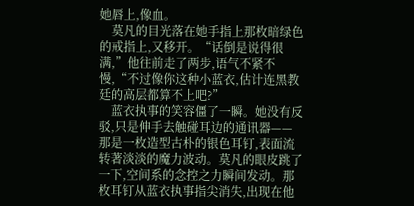她唇上,像血。
    莫凡的目光落在她手指上那枚暗绿色的戒指上,又移开。“话倒是说得很满,”他往前走了两步,语气不紧不慢,“不过像你这种小蓝衣,估计连黑教廷的高层都算不上吧?”
    蓝衣执事的笑容僵了一瞬。她没有反驳,只是伸手去触碰耳边的通讯器——那是一枚造型古朴的银色耳钉,表面流转著淡淡的魔力波动。莫凡的眼皮跳了一下,空间系的念控之力瞬间发动。那枚耳钉从蓝衣执事指尖消失,出现在他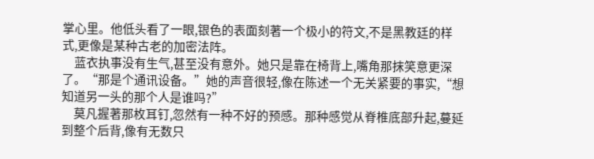掌心里。他低头看了一眼,银色的表面刻著一个极小的符文,不是黑教廷的样式,更像是某种古老的加密法阵。
    蓝衣执事没有生气,甚至没有意外。她只是靠在椅背上,嘴角那抹笑意更深了。“那是个通讯设备。”她的声音很轻,像在陈述一个无关紧要的事实,“想知道另一头的那个人是谁吗?”
    莫凡握著那枚耳钉,忽然有一种不好的预感。那种感觉从脊椎底部升起,蔓延到整个后背,像有无数只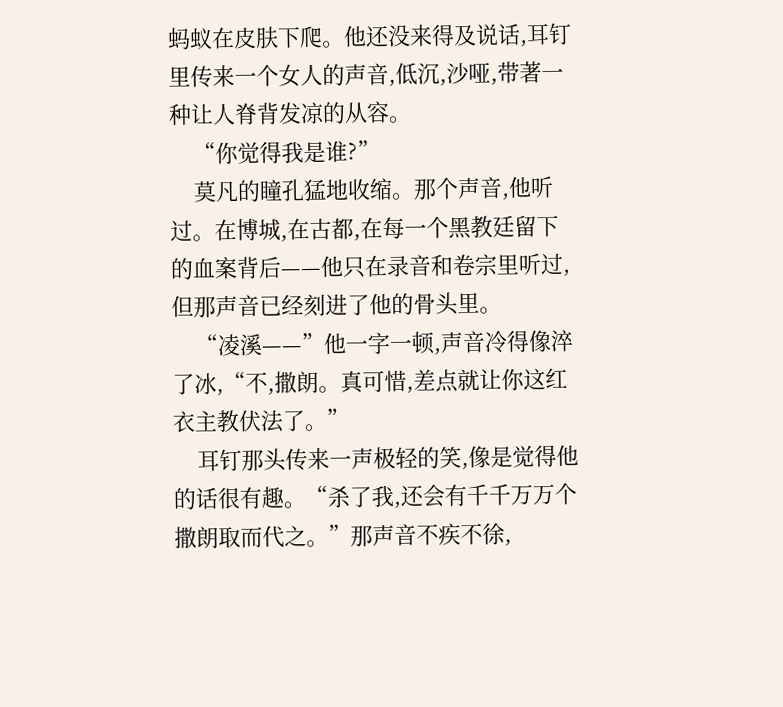蚂蚁在皮肤下爬。他还没来得及说话,耳钉里传来一个女人的声音,低沉,沙哑,带著一种让人脊背发凉的从容。
    “你觉得我是谁?”
    莫凡的瞳孔猛地收缩。那个声音,他听过。在博城,在古都,在每一个黑教廷留下的血案背后——他只在录音和卷宗里听过,但那声音已经刻进了他的骨头里。
    “凌溪——”他一字一顿,声音冷得像淬了冰,“不,撒朗。真可惜,差点就让你这红衣主教伏法了。”
    耳钉那头传来一声极轻的笑,像是觉得他的话很有趣。“杀了我,还会有千千万万个撒朗取而代之。”那声音不疾不徐,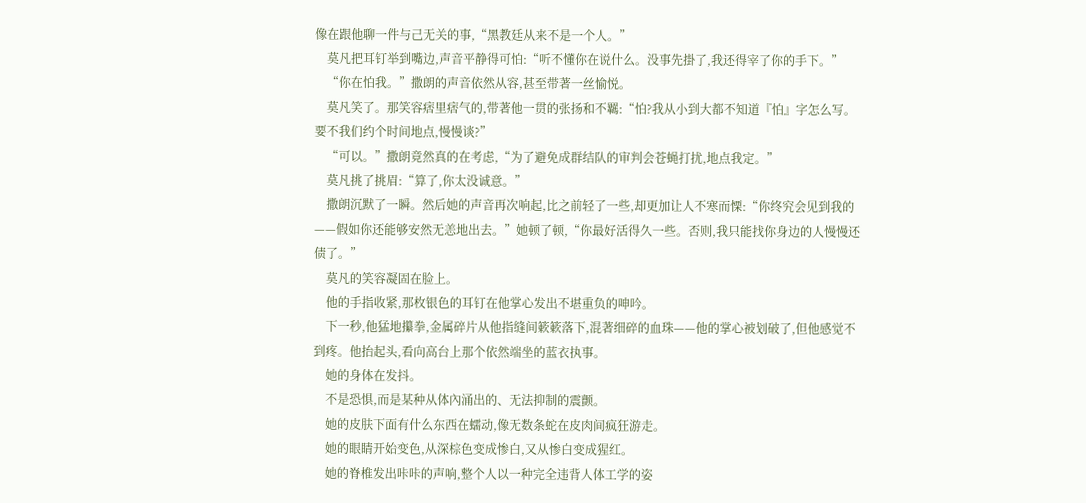像在跟他聊一件与己无关的事,“黑教廷从来不是一个人。”
    莫凡把耳钉举到嘴边,声音平静得可怕:“听不懂你在说什么。没事先掛了,我还得宰了你的手下。”
    “你在怕我。”撒朗的声音依然从容,甚至带著一丝愉悦。
    莫凡笑了。那笑容痞里痞气的,带著他一贯的张扬和不羈:“怕?我从小到大都不知道『怕』字怎么写。要不我们约个时间地点,慢慢谈?”
    “可以。”撒朗竟然真的在考虑,“为了避免成群结队的审判会苍蝇打扰,地点我定。”
    莫凡挑了挑眉:“算了,你太没诚意。”
    撒朗沉默了一瞬。然后她的声音再次响起,比之前轻了一些,却更加让人不寒而慄:“你终究会见到我的——假如你还能够安然无恙地出去。”她顿了顿,“你最好活得久一些。否则,我只能找你身边的人慢慢还债了。”
    莫凡的笑容凝固在脸上。
    他的手指收紧,那枚银色的耳钉在他掌心发出不堪重负的呻吟。
    下一秒,他猛地攥拳,金属碎片从他指缝间簌簌落下,混著细碎的血珠——他的掌心被划破了,但他感觉不到疼。他抬起头,看向高台上那个依然端坐的蓝衣执事。
    她的身体在发抖。
    不是恐惧,而是某种从体內涌出的、无法抑制的震颤。
    她的皮肤下面有什么东西在蠕动,像无数条蛇在皮肉间疯狂游走。
    她的眼睛开始变色,从深棕色变成惨白,又从惨白变成猩红。
    她的脊椎发出咔咔的声响,整个人以一种完全违背人体工学的姿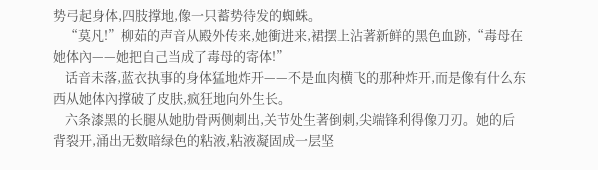势弓起身体,四肢撑地,像一只蓄势待发的蜘蛛。
    “莫凡!”柳茹的声音从殿外传来,她衝进来,裙摆上沾著新鲜的黑色血跡,“毒母在她体內——她把自己当成了毒母的寄体!”
    话音未落,蓝衣执事的身体猛地炸开——不是血肉横飞的那种炸开,而是像有什么东西从她体內撑破了皮肤,疯狂地向外生长。
    六条漆黑的长腿从她肋骨两侧刺出,关节处生著倒刺,尖端锋利得像刀刃。她的后背裂开,涌出无数暗绿色的粘液,粘液凝固成一层坚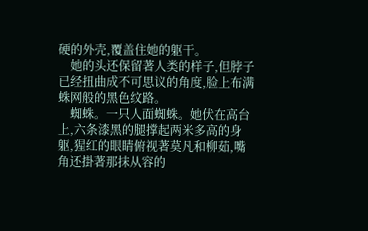硬的外壳,覆盖住她的躯干。
    她的头还保留著人类的样子,但脖子已经扭曲成不可思议的角度,脸上布满蛛网般的黑色纹路。
    蜘蛛。一只人面蜘蛛。她伏在高台上,六条漆黑的腿撑起两米多高的身躯,猩红的眼睛俯视著莫凡和柳茹,嘴角还掛著那抹从容的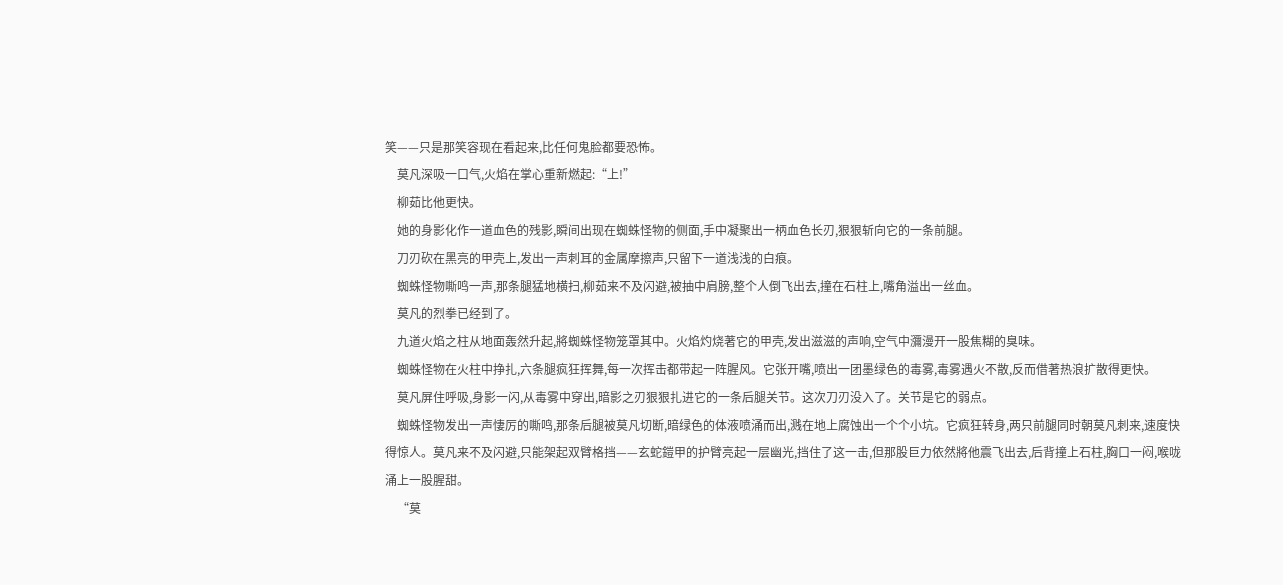笑——只是那笑容现在看起来,比任何鬼脸都要恐怖。
    莫凡深吸一口气,火焰在掌心重新燃起:“上!”
    柳茹比他更快。
    她的身影化作一道血色的残影,瞬间出现在蜘蛛怪物的侧面,手中凝聚出一柄血色长刃,狠狠斩向它的一条前腿。
    刀刃砍在黑亮的甲壳上,发出一声刺耳的金属摩擦声,只留下一道浅浅的白痕。
    蜘蛛怪物嘶鸣一声,那条腿猛地横扫,柳茹来不及闪避,被抽中肩膀,整个人倒飞出去,撞在石柱上,嘴角溢出一丝血。
    莫凡的烈拳已经到了。
    九道火焰之柱从地面轰然升起,將蜘蛛怪物笼罩其中。火焰灼烧著它的甲壳,发出滋滋的声响,空气中瀰漫开一股焦糊的臭味。
    蜘蛛怪物在火柱中挣扎,六条腿疯狂挥舞,每一次挥击都带起一阵腥风。它张开嘴,喷出一团墨绿色的毒雾,毒雾遇火不散,反而借著热浪扩散得更快。
    莫凡屏住呼吸,身影一闪,从毒雾中穿出,暗影之刃狠狠扎进它的一条后腿关节。这次刀刃没入了。关节是它的弱点。
    蜘蛛怪物发出一声悽厉的嘶鸣,那条后腿被莫凡切断,暗绿色的体液喷涌而出,溅在地上腐蚀出一个个小坑。它疯狂转身,两只前腿同时朝莫凡刺来,速度快得惊人。莫凡来不及闪避,只能架起双臂格挡——玄蛇鎧甲的护臂亮起一层幽光,挡住了这一击,但那股巨力依然將他震飞出去,后背撞上石柱,胸口一闷,喉咙涌上一股腥甜。
    “莫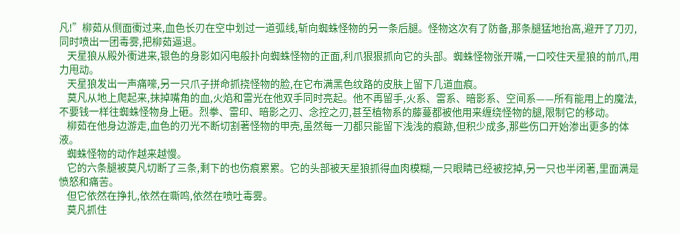凡!”柳茹从侧面衝过来,血色长刃在空中划过一道弧线,斩向蜘蛛怪物的另一条后腿。怪物这次有了防备,那条腿猛地抬高,避开了刀刃,同时喷出一团毒雾,把柳茹逼退。
    天星狼从殿外衝进来,银色的身影如闪电般扑向蜘蛛怪物的正面,利爪狠狠抓向它的头部。蜘蛛怪物张开嘴,一口咬住天星狼的前爪,用力甩动。
    天星狼发出一声痛嚎,另一只爪子拼命抓挠怪物的脸,在它布满黑色纹路的皮肤上留下几道血痕。
    莫凡从地上爬起来,抹掉嘴角的血,火焰和雷光在他双手同时亮起。他不再留手,火系、雷系、暗影系、空间系——所有能用上的魔法,不要钱一样往蜘蛛怪物身上砸。烈拳、雷印、暗影之刃、念控之刃,甚至植物系的藤蔓都被他用来缠绕怪物的腿,限制它的移动。
    柳茹在他身边游走,血色的刃光不断切割著怪物的甲壳,虽然每一刀都只能留下浅浅的痕跡,但积少成多,那些伤口开始渗出更多的体液。
    蜘蛛怪物的动作越来越慢。
    它的六条腿被莫凡切断了三条,剩下的也伤痕累累。它的头部被天星狼抓得血肉模糊,一只眼睛已经被挖掉,另一只也半闭著,里面满是愤怒和痛苦。
    但它依然在挣扎,依然在嘶鸣,依然在喷吐毒雾。
    莫凡抓住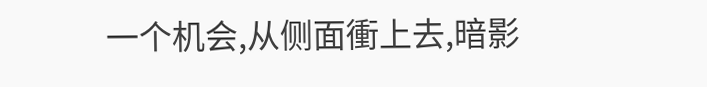一个机会,从侧面衝上去,暗影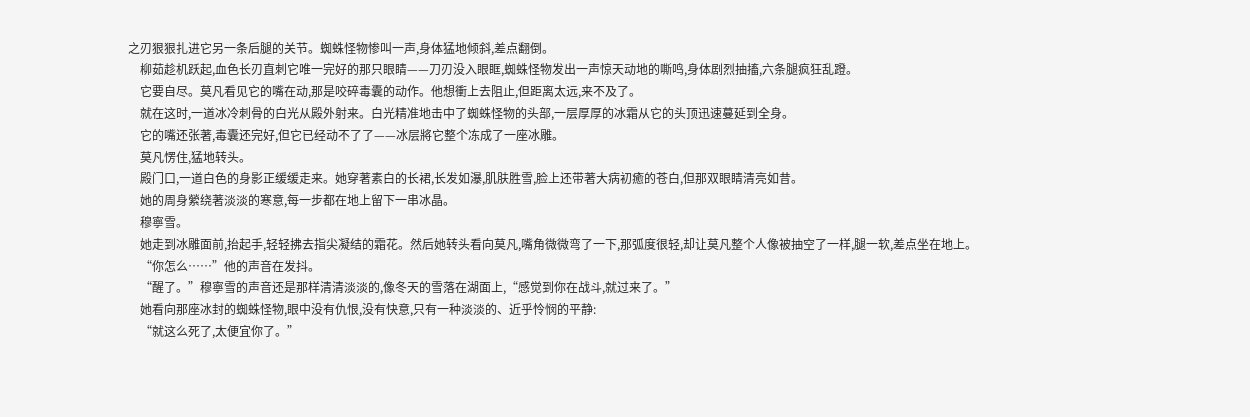之刃狠狠扎进它另一条后腿的关节。蜘蛛怪物惨叫一声,身体猛地倾斜,差点翻倒。
    柳茹趁机跃起,血色长刃直刺它唯一完好的那只眼睛——刀刃没入眼眶,蜘蛛怪物发出一声惊天动地的嘶鸣,身体剧烈抽搐,六条腿疯狂乱蹬。
    它要自尽。莫凡看见它的嘴在动,那是咬碎毒囊的动作。他想衝上去阻止,但距离太远,来不及了。
    就在这时,一道冰冷刺骨的白光从殿外射来。白光精准地击中了蜘蛛怪物的头部,一层厚厚的冰霜从它的头顶迅速蔓延到全身。
    它的嘴还张著,毒囊还完好,但它已经动不了了——冰层將它整个冻成了一座冰雕。
    莫凡愣住,猛地转头。
    殿门口,一道白色的身影正缓缓走来。她穿著素白的长裙,长发如瀑,肌肤胜雪,脸上还带著大病初癒的苍白,但那双眼睛清亮如昔。
    她的周身縈绕著淡淡的寒意,每一步都在地上留下一串冰晶。
    穆寧雪。
    她走到冰雕面前,抬起手,轻轻拂去指尖凝结的霜花。然后她转头看向莫凡,嘴角微微弯了一下,那弧度很轻,却让莫凡整个人像被抽空了一样,腿一软,差点坐在地上。
    “你怎么……”他的声音在发抖。
    “醒了。”穆寧雪的声音还是那样清清淡淡的,像冬天的雪落在湖面上,“感觉到你在战斗,就过来了。”
    她看向那座冰封的蜘蛛怪物,眼中没有仇恨,没有快意,只有一种淡淡的、近乎怜悯的平静:
    “就这么死了,太便宜你了。”